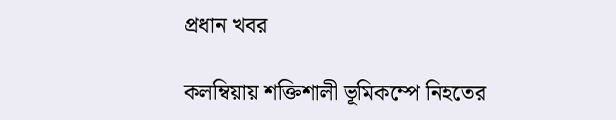প্রধান খবর

কলম্বিয়ায় শক্তিশালী ভূমিকম্পে নিহতের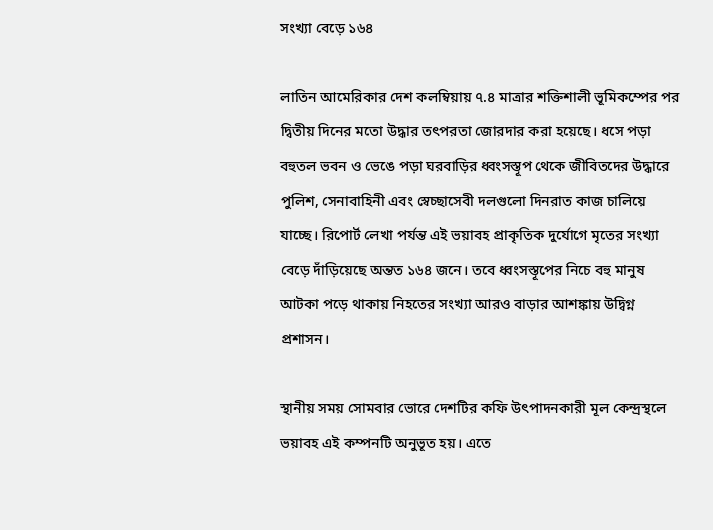সংখ্যা বেড়ে ১৬৪

লাতিন আমেরিকার দেশ কলম্বিয়ায় ৭.৪ মাত্রার শক্তিশালী ভূমিকম্পের পর দ্বিতীয় দিনের মতো উদ্ধার তৎপরতা জোরদার করা হয়েছে। ধসে পড়া বহুতল ভবন ও ভেঙে পড়া ঘরবাড়ির ধ্বংসস্তূপ থেকে জীবিতদের উদ্ধারে পুলিশ, সেনাবাহিনী এবং স্বেচ্ছাসেবী দলগুলো দিনরাত কাজ চালিয়ে যাচ্ছে। রিপোর্ট লেখা পর্যন্ত এই ভয়াবহ প্রাকৃতিক দুর্যোগে মৃতের সংখ্যা বেড়ে দাঁড়িয়েছে অন্তত ১৬৪ জনে। তবে ধ্বংসস্তূপের নিচে বহু মানুষ আটকা পড়ে থাকায় নিহতের সংখ্যা আরও বাড়ার আশঙ্কায় উদ্বিগ্ন প্রশাসন।

স্থানীয় সময় সোমবার ভোরে দেশটির কফি উৎপাদনকারী মূল কেন্দ্রস্থলে ভয়াবহ এই কম্পনটি অনুভূত হয়। এতে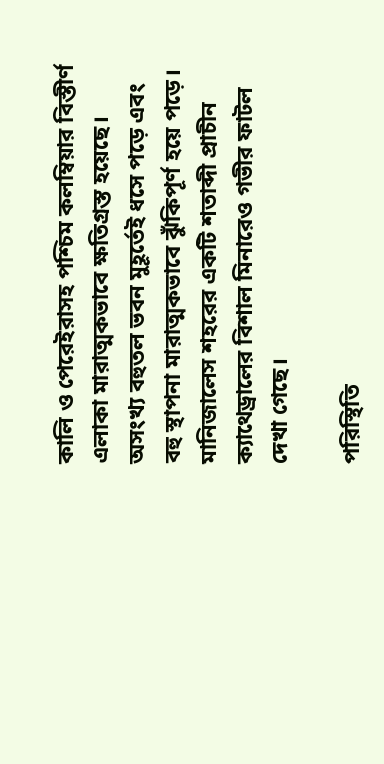কালি ও পেরেইরাসহ পশ্চিম কলম্বিয়ার বিস্তীর্ণ এলাকা মারাত্মকভাবে ক্ষতিগ্রস্ত হয়েছে। অসংখ্য বহুতল ভবন মুহূর্তেই ধসে পড়ে এবং বহু স্থাপনা মারাত্মকভাবে ঝুঁকিপূর্ণ হয়ে পড়ে। মানিজালেস শহরের একটি শতাব্দী প্রাচীন ক্যাথেড্রালের বিশাল মিনারেও গভীর ফাটল দেখা গেছে।

পরিস্থিতি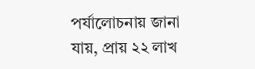পর্যালোচনায় জানা যায়, প্রায় ২২ লাখ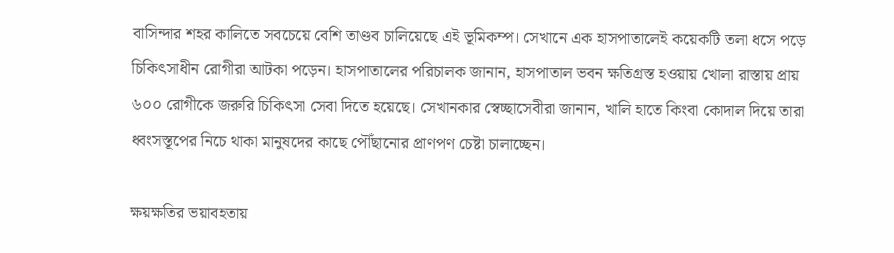বাসিন্দার শহর কালিতে সবচেয়ে বেশি তাণ্ডব চালিয়েছে এই ভূমিকম্প। সেখানে এক হাসপাতালেই কয়েকটি তলা ধসে পড়ে চিকিৎসাধীন রোগীরা আটকা পড়েন। হাসপাতালের পরিচালক জানান, হাসপাতাল ভবন ক্ষতিগ্রস্ত হওয়ায় খোলা রাস্তায় প্রায় ৬০০ রোগীকে জরুরি চিকিৎসা সেবা দিতে হয়েছে। সেখানকার স্বেচ্ছাসেবীরা জানান, খালি হাতে কিংবা কোদাল দিয়ে তারা ধ্বংসস্তূপের নিচে থাকা মানুষদের কাছে পৌঁছানোর প্রাণপণ চেষ্টা চালাচ্ছেন।

ক্ষয়ক্ষতির ভয়াবহতায়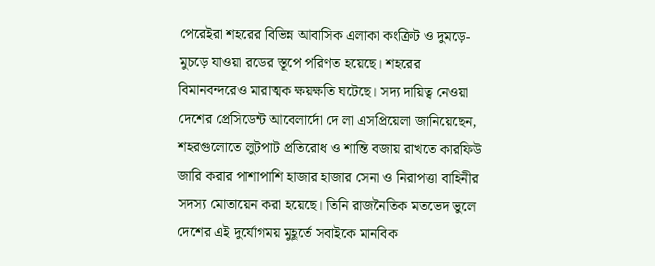পেরেইরা শহরের বিভিন্ন আবাসিক এলাকা কংক্রিট ও দুমড়ে-মুচড়ে যাওয়া রডের স্তূপে পরিণত হয়েছে। শহরের বিমানবন্দরেও মারাত্মক ক্ষয়ক্ষতি ঘটেছে। সদ্য দায়িত্ব নেওয়া দেশের প্রেসিডেন্ট আবেলার্দো দে লা এসপ্রিয়েলা জানিয়েছেন, শহরগুলোতে লুটপাট প্রতিরোধ ও শান্তি বজায় রাখতে কারফিউ জারি করার পাশাপাশি হাজার হাজার সেনা ও নিরাপত্তা বাহিনীর সদস্য মোতায়েন করা হয়েছে। তিনি রাজনৈতিক মতভেদ ভুলে দেশের এই দুর্যোগময় মুহূর্তে সবাইকে মানবিক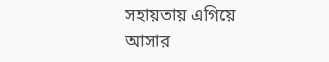সহায়তায় এগিয়ে আসার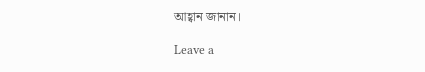আহ্বান জানান।

Leave a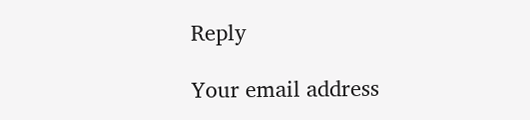Reply

Your email address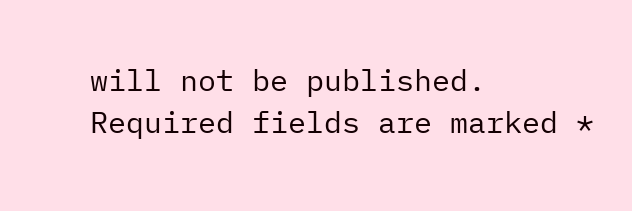will not be published. Required fields are marked *